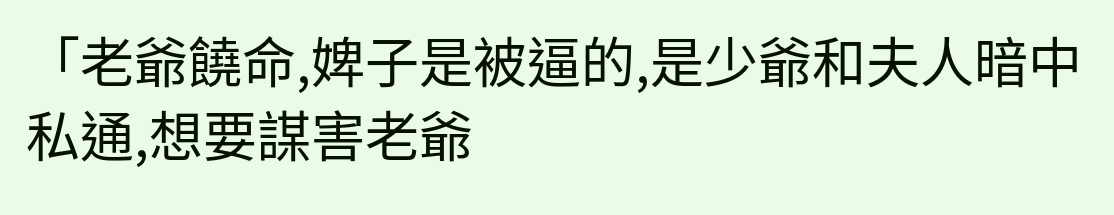「老爺饒命,婢子是被逼的,是少爺和夫人暗中私通,想要謀害老爺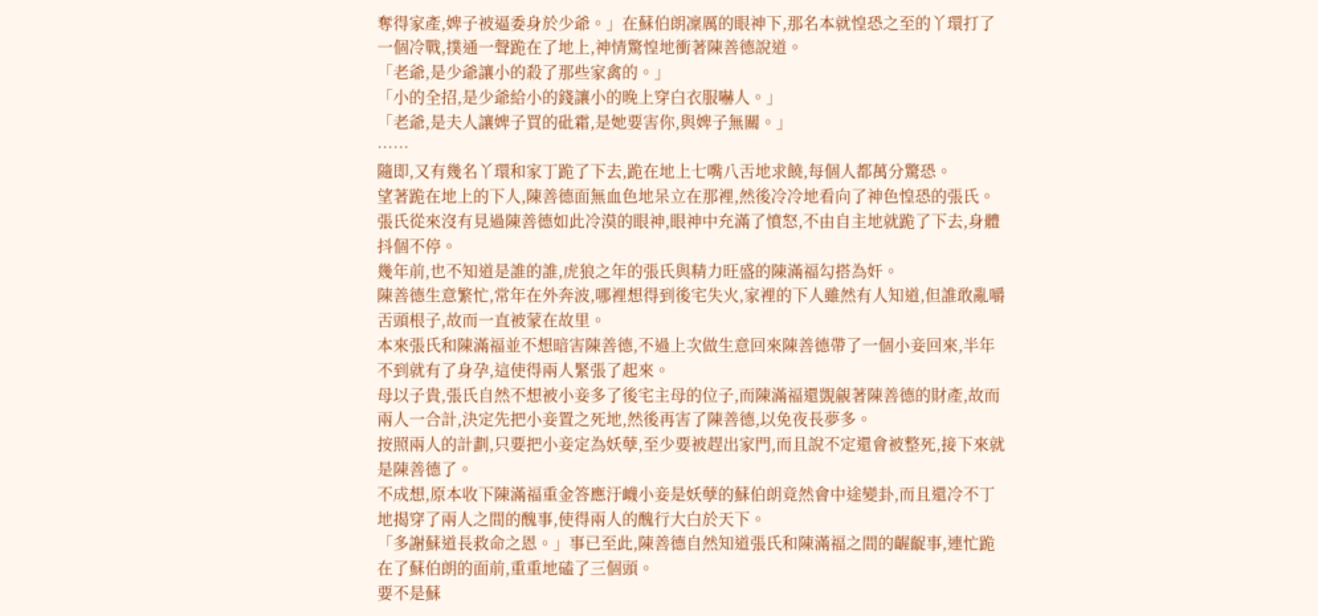奪得家產,婢子被逼委身於少爺。」在蘇伯朗凜厲的眼神下,那名本就惶恐之至的丫環打了一個冷戰,撲通一聲跪在了地上,神情驚惶地衝著陳善德說道。
「老爺,是少爺讓小的殺了那些家禽的。」
「小的全招,是少爺給小的錢讓小的晚上穿白衣服嚇人。」
「老爺,是夫人讓婢子買的砒霜,是她要害你,與婢子無關。」
……
隨即,又有幾名丫環和家丁跪了下去,跪在地上七嘴八舌地求饒,每個人都萬分驚恐。
望著跪在地上的下人,陳善德面無血色地呆立在那裡,然後冷冷地看向了神色惶恐的張氏。
張氏從來沒有見過陳善德如此冷漠的眼神,眼神中充滿了憤怒,不由自主地就跪了下去,身體抖個不停。
幾年前,也不知道是誰的誰,虎狼之年的張氏與精力旺盛的陳滿福勾搭為奸。
陳善德生意繁忙,常年在外奔波,哪裡想得到後宅失火,家裡的下人雖然有人知道,但誰敢亂嚼舌頭根子,故而一直被蒙在故里。
本來張氏和陳滿福並不想暗害陳善德,不過上次做生意回來陳善德帶了一個小妾回來,半年不到就有了身孕,這使得兩人緊張了起來。
母以子貴,張氏自然不想被小妾多了後宅主母的位子,而陳滿福還覬覦著陳善德的財產,故而兩人一合計,決定先把小妾置之死地,然後再害了陳善德,以免夜長夢多。
按照兩人的計劃,只要把小妾定為妖孽,至少要被趕出家門,而且說不定還會被整死,接下來就是陳善德了。
不成想,原本收下陳滿福重金答應汙衊小妾是妖孽的蘇伯朗竟然會中途變卦,而且還冷不丁地揭穿了兩人之間的醜事,使得兩人的醜行大白於天下。
「多謝蘇道長救命之恩。」事已至此,陳善德自然知道張氏和陳滿福之間的齷齪事,連忙跪在了蘇伯朗的面前,重重地磕了三個頭。
要不是蘇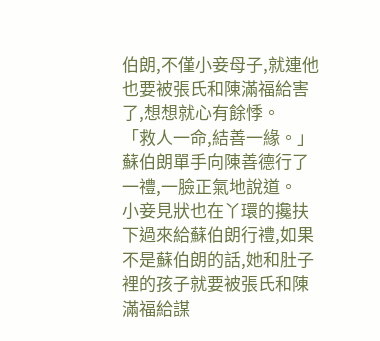伯朗,不僅小妾母子,就連他也要被張氏和陳滿福給害了,想想就心有餘悸。
「救人一命,結善一緣。」蘇伯朗單手向陳善德行了一禮,一臉正氣地說道。
小妾見狀也在丫環的攙扶下過來給蘇伯朗行禮,如果不是蘇伯朗的話,她和肚子裡的孩子就要被張氏和陳滿福給謀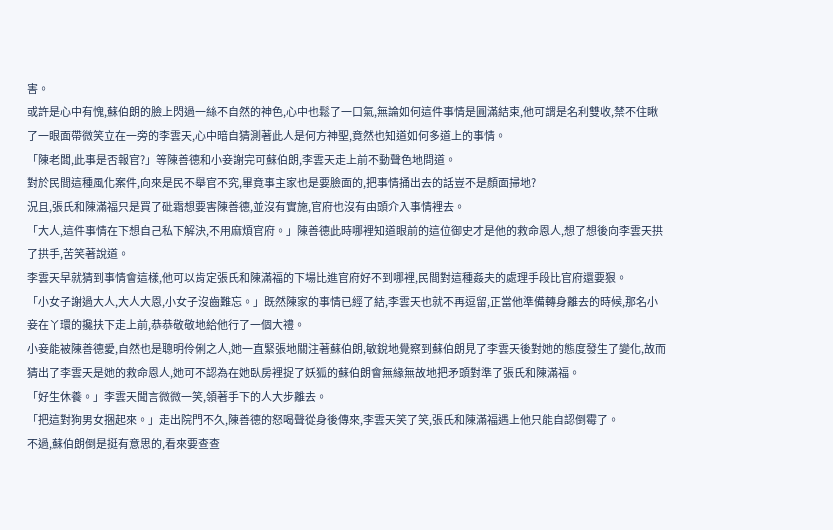害。
或許是心中有愧,蘇伯朗的臉上閃過一絲不自然的神色,心中也鬆了一口氣,無論如何這件事情是圓滿結束,他可謂是名利雙收,禁不住瞅了一眼面帶微笑立在一旁的李雲天,心中暗自猜測著此人是何方神聖,竟然也知道如何多道上的事情。
「陳老闆,此事是否報官?」等陳善德和小妾謝完可蘇伯朗,李雲天走上前不動聲色地問道。
對於民間這種風化案件,向來是民不舉官不究,畢竟事主家也是要臉面的,把事情捅出去的話豈不是顏面掃地?
況且,張氏和陳滿福只是買了砒霜想要害陳善德,並沒有實施,官府也沒有由頭介入事情裡去。
「大人,這件事情在下想自己私下解決,不用麻煩官府。」陳善德此時哪裡知道眼前的這位御史才是他的救命恩人,想了想後向李雲天拱了拱手,苦笑著說道。
李雲天早就猜到事情會這樣,他可以肯定張氏和陳滿福的下場比進官府好不到哪裡,民間對這種姦夫的處理手段比官府還要狠。
「小女子謝過大人,大人大恩,小女子沒齒難忘。」既然陳家的事情已經了結,李雲天也就不再逗留,正當他準備轉身離去的時候,那名小妾在丫環的攙扶下走上前,恭恭敬敬地給他行了一個大禮。
小妾能被陳善德愛,自然也是聰明伶俐之人,她一直緊張地關注著蘇伯朗,敏銳地覺察到蘇伯朗見了李雲天後對她的態度發生了變化,故而猜出了李雲天是她的救命恩人,她可不認為在她臥房裡捉了妖狐的蘇伯朗會無緣無故地把矛頭對準了張氏和陳滿福。
「好生休養。」李雲天聞言微微一笑,領著手下的人大步離去。
「把這對狗男女捆起來。」走出院門不久,陳善德的怒喝聲從身後傳來,李雲天笑了笑,張氏和陳滿福遇上他只能自認倒霉了。
不過,蘇伯朗倒是挺有意思的,看來要查查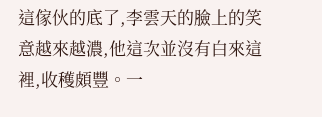這傢伙的底了,李雲天的臉上的笑意越來越濃,他這次並沒有白來這裡,收穫頗豐。一